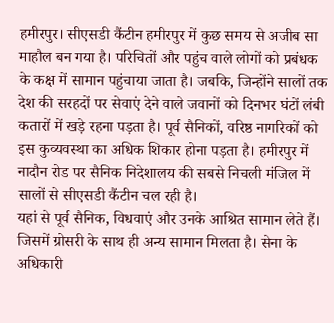हमीरपुर। सीएसडी कैंटीन हमीरपुर में कुछ समय से अजीब सा माहौल बन गया है। परिचितों और पहुंच वाले लोगों को प्रबंधक के कक्ष में सामान पहुंचाया जाता है। जबकि, जिन्होंने सालों तक देश की सरहदों पर सेवाएं देने वाले जवानों को दिनभर घंटों लंबी कतारों में खड़े रहना पड़ता है। पूर्व सैनिकों, वरिष्ठ नागरिकों को इस कुव्यवस्था का अधिक शिकार होना पड़ता है। हमीरपुर में नादौन रोड पर सैनिक निदेशालय की सबसे निचली मंजिल में सालों से सीएसडी कैंटीन चल रही है।
यहां से पूर्व सैनिक, विधवाएं और उनके आश्रित सामान लेते हैं। जिसमें ग्रोसरी के साथ ही अन्य सामान मिलता है। सेना के अधिकारी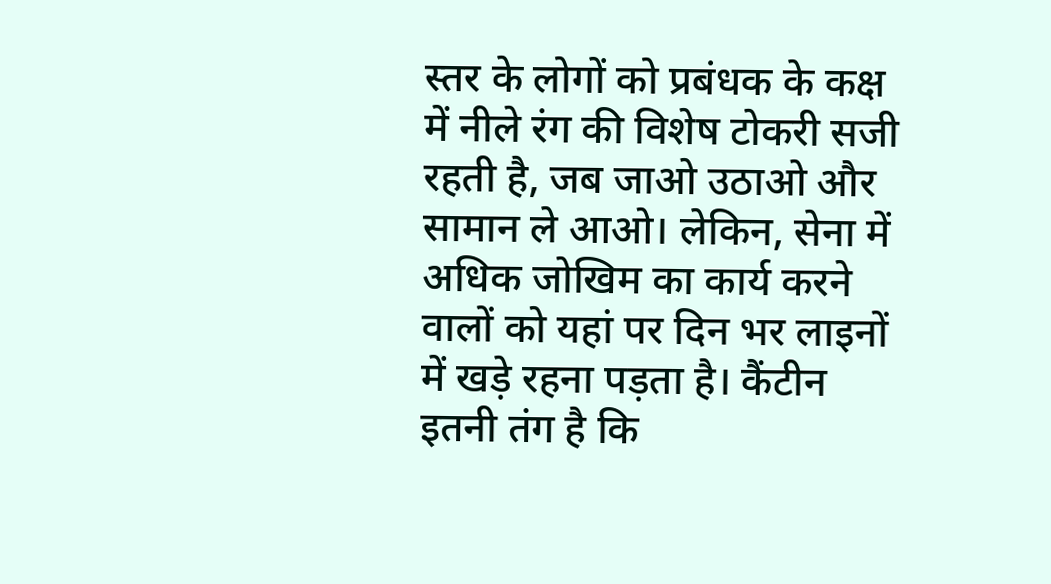स्तर के लोगों को प्रबंधक के कक्ष में नीले रंग की विशेष टोकरी सजी रहती है, जब जाओ उठाओ और सामान ले आओ। लेकिन, सेना में अधिक जोखिम का कार्य करने वालों को यहां पर दिन भर लाइनों में खड़े रहना पड़ता है। कैंटीन इतनी तंग है कि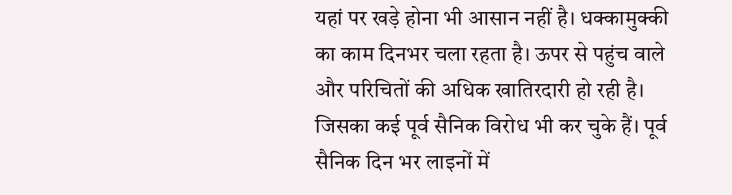यहां पर खड़े होना भी आसान नहीं है। धक्कामुक्की का काम दिनभर चला रहता है। ऊपर से पहुंच वाले और परिचितों की अधिक खातिरदारी हो रही है। जिसका कई पूर्व सैनिक विरोध भी कर चुके हैं। पूर्व सैनिक दिन भर लाइनों में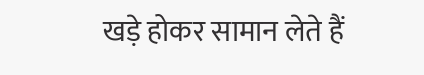खड़े होकर सामान लेते हैं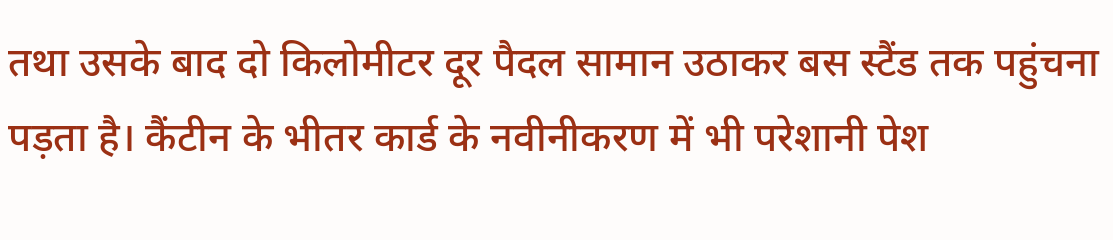तथा उसके बाद दो किलोमीटर दूर पैदल सामान उठाकर बस स्टैंड तक पहुंचना पड़ता है। कैंटीन के भीतर कार्ड के नवीनीकरण में भी परेशानी पेश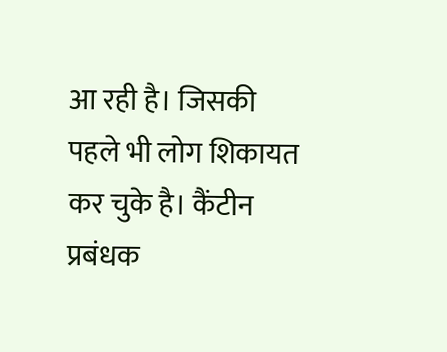आ रही है। जिसकी पहले भी लोग शिकायत कर चुके है। कैंटीन प्रबंधक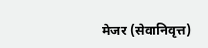मेजर (सेवानिवृत्त)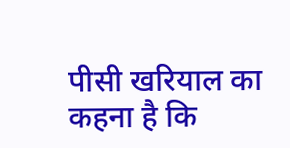पीसी खरियाल का कहना है कि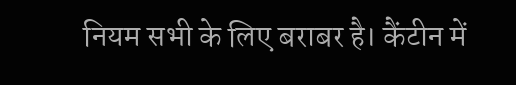नियम सभी के लिए बराबर है। कैंटीन में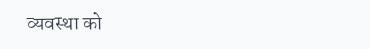व्यवस्था को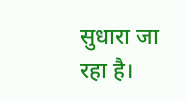सुधारा जा रहा है।